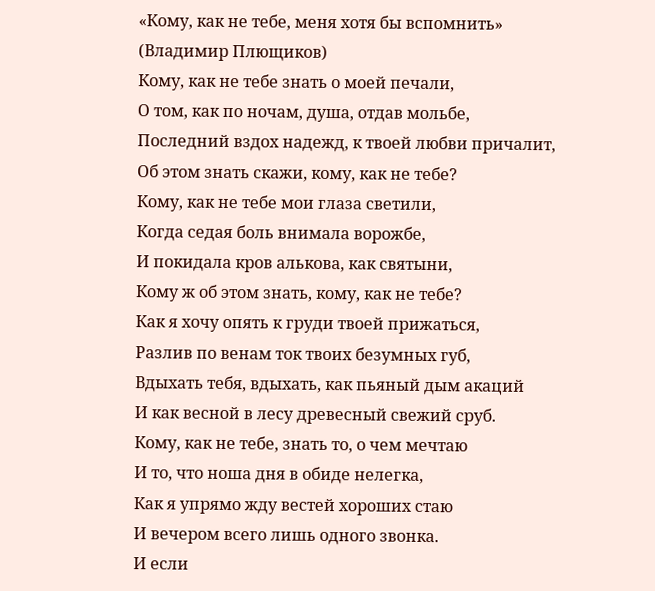«Кому, как не тебе, меня хотя бы вспомнить»
(Владимир Плющиков)
Кому, как не тебе знать о моей печали,
О том, как по ночам, душа, отдав мольбе,
Последний вздох надежд, к твоей любви причалит,
Об этом знать скажи, кому, как не тебе?
Кому, как не тебе мои глаза светили,
Когда седая боль внимала ворожбе,
И покидала кров алькова, как святыни,
Кому ж об этом знать, кому, как не тебе?
Как я хочу опять к груди твоей прижаться,
Разлив по венам ток твоих безумных губ,
Вдыхать тебя, вдыхать, как пьяный дым акаций
И как весной в лесу древесный свежий сруб.
Кому, как не тебе, знать то, о чем мечтаю
И то, что ноша дня в обиде нелегка,
Как я упрямо жду вестей хороших стаю
И вечером всего лишь одного звонка.
И если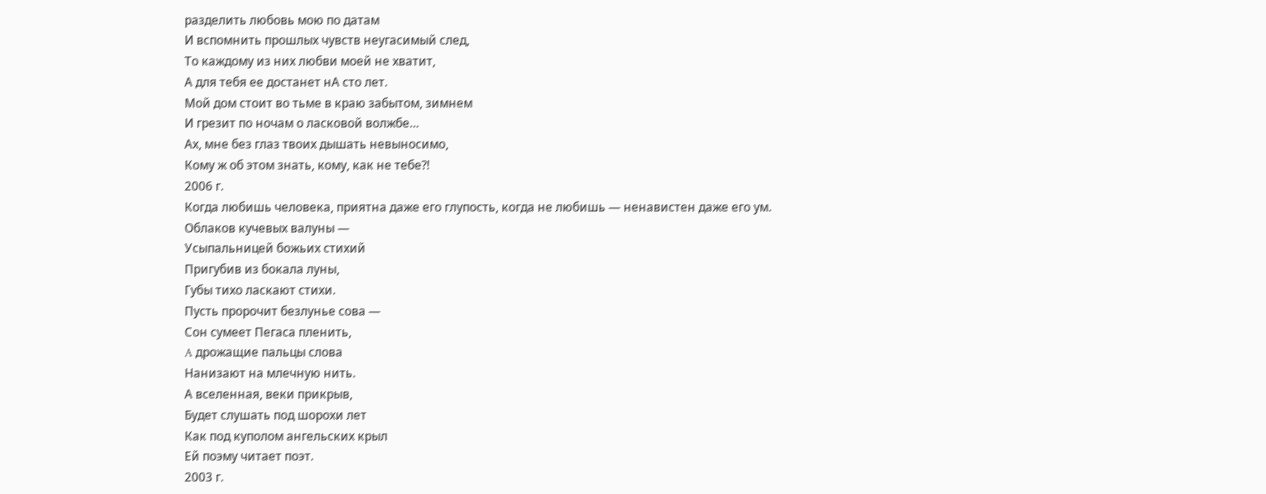разделить любовь мою по датам
И вспомнить прошлых чувств неугасимый след,
То каждому из них любви моей не хватит,
А для тебя ее достанет нА сто лет.
Мой дом стоит во тьме в краю забытом, зимнем
И грезит по ночам о ласковой волжбе…
Ах, мне без глаз твоих дышать невыносимо,
Кому ж об этом знать, кому, как не тебе?!
2006 г.
Когда любишь человека, приятна даже его глупость, когда не любишь — ненавистен даже его ум.
Облаков кучевых валуны —
Усыпальницей божьих стихий
Пригубив из бокала луны,
Губы тихо ласкают стихи.
Пусть пророчит безлунье сова —
Сон сумеет Пегаса пленить,
A дрожащие пальцы слова
Нанизают на млечную нить.
А вселенная, веки прикрыв,
Будет слушать под шорохи лет
Как под куполом ангельских крыл
Ей поэму читает поэт.
2003 г.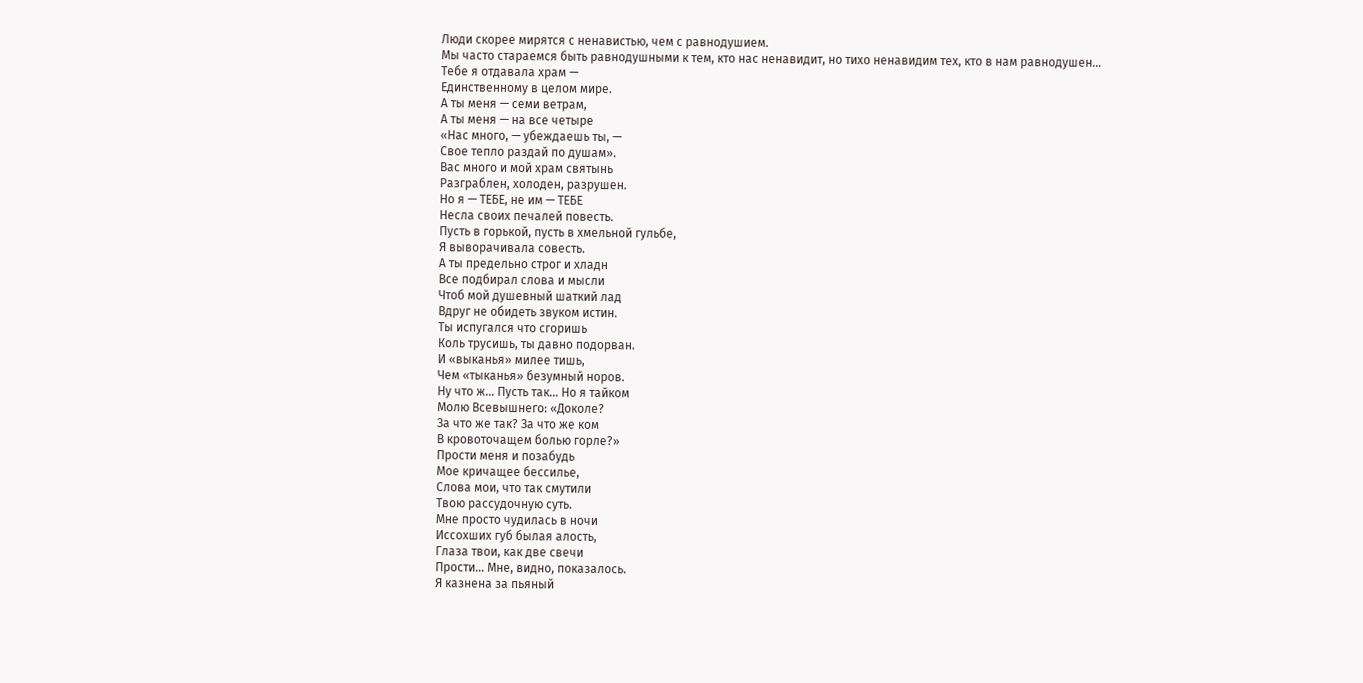Люди скорее мирятся с ненавистью, чем с равнодушием.
Мы часто стараемся быть равнодушными к тем, кто нас ненавидит, но тихо ненавидим тех, кто в нам равнодушен…
Тебе я отдавала храм —
Единственному в целом мире.
А ты меня — семи ветрам,
А ты меня — на все четыре
«Нас много, — убеждаешь ты, —
Свое тепло раздай по душам».
Вас много и мой храм святынь
Разграблен, холоден, разрушен.
Но я — ТЕБЕ, не им — ТЕБЕ
Несла своих печалей повесть.
Пусть в горькой, пусть в хмельной гульбе,
Я выворачивала совесть.
А ты предельно строг и хладн
Все подбирал слова и мысли
Чтоб мой душевный шаткий лад
Вдруг не обидеть звуком истин.
Ты испугался что сгоришь
Коль трусишь, ты давно подорван.
И «выканья» милее тишь,
Чем «тыканья» безумный норов.
Ну что ж… Пусть так… Но я тайком
Молю Всевышнего: «Доколе?
За что же так? За что же ком
В кровоточащем болью горле?»
Прости меня и позабудь
Мое кричащее бессилье,
Слова мои, что так смутили
Твою рассудочную суть.
Мне просто чудилась в ночи
Иссохших губ былая алость,
Глаза твои, как две свечи
Прости… Мне, видно, показалось.
Я казнена за пьяный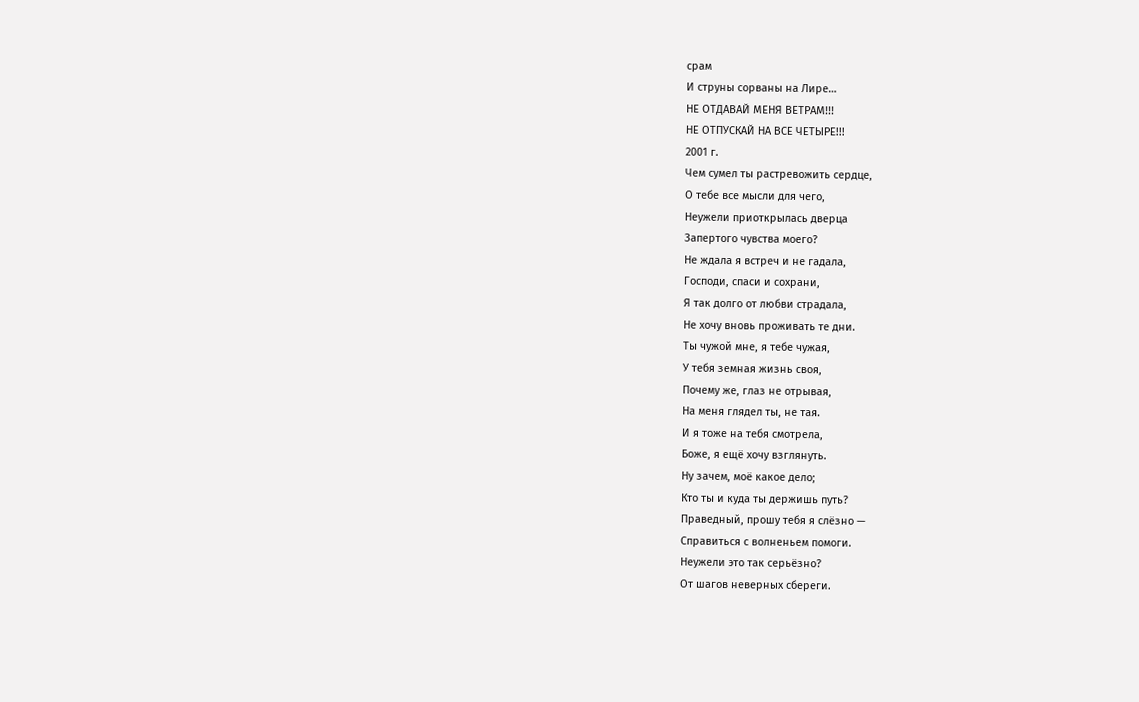срам
И струны соpваны на Лире…
НЕ ОТДАВАЙ МЕНЯ ВЕТРАМ!!!
НЕ ОТПУСКАЙ НА ВСЕ ЧЕТЫРЕ!!!
2001 г.
Чем сумел ты растревожить сердце,
О тебе все мысли для чего,
Неужели приоткрылась дверца
Запертого чувства моего?
Не ждала я встреч и не гадала,
Господи, спаси и сохрани,
Я так долго от любви страдала,
Не хочу вновь проживать те дни.
Ты чужой мне, я тебе чужая,
У тебя земная жизнь своя,
Почему же, глаз не отрывая,
На меня глядел ты, не тая.
И я тоже на тебя смотрела,
Боже, я ещё хочу взглянуть.
Ну зачем, моё какое дело;
Кто ты и куда ты держишь путь?
Праведный, прошу тебя я слёзно —
Справиться с волненьем помоги.
Неужели это так серьёзно?
От шагов неверных сбереги.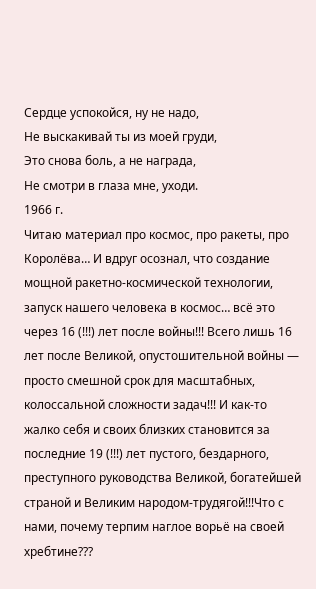Сердце успокойся, ну не надо,
Не выскакивай ты из моей груди,
Это снова боль, а не награда,
Не смотри в глаза мне, уходи.
1966 г.
Читаю материал про космос, про ракеты, про Королёва… И вдруг осознал, что создание мощной ракетно-космической технологии, запуск нашего человека в космос… всё это через 16 (!!!) лет после войны!!! Всего лишь 16 лет после Великой, опустошительной войны — просто смешной срок для масштабных, колоссальной сложности задач!!! И как-то жалко себя и своих близких становится за последние 19 (!!!) лет пустого, бездарного, преступного руководства Великой, богатейшей страной и Великим народом-трудягой!!!Что с нами, почему терпим наглое ворьё на своей хребтине???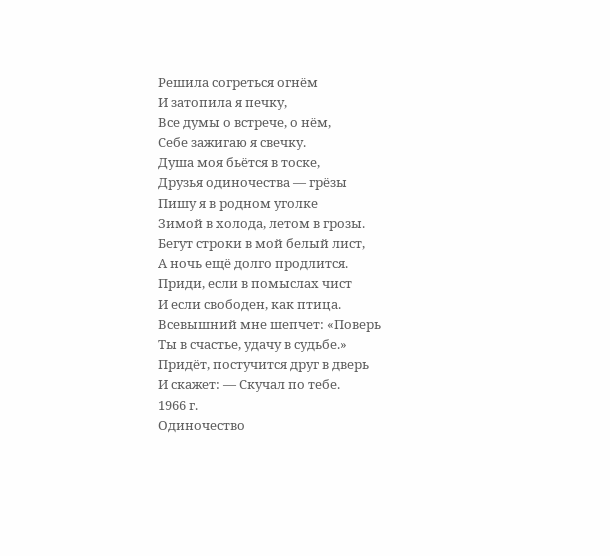Решила согреться огнём
И затопила я печку,
Все думы о встрече, о нём,
Себе зажигаю я свечку.
Душа моя бьётся в тоске,
Друзья одиночества — грёзы
Пишу я в родном уголке
Зимой в холода, летом в грозы.
Бегут строки в мой белый лист,
А ночь ещё долго продлится.
Приди, если в помыслах чист
И если свободен, как птица.
Всевышний мне шепчет: «Поверь
Ты в счастье, удачу в судьбе.»
Придёт, постучится друг в дверь
И скажет: — Скучал по тебе.
1966 г.
Одиночество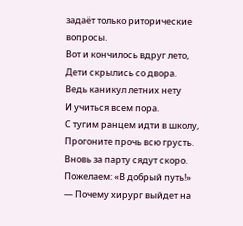задаёт только риторические вопросы.
Вот и кончилось вдруг лето,
Дети скрылись со двора.
Ведь каникул летних нету
И учиться всем пора.
С тугим ранцем идти в школу,
Прогоните прочь всю грусть.
Вновь за парту сядут скоро.
Пожелаем: «В добрый путь!»
— Почему хирург выйдет на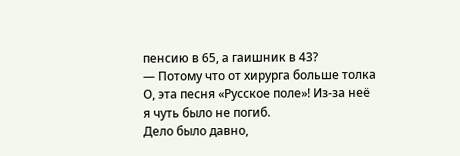пенсию в 65, а гаишник в 43?
— Потому что от хирурга больше толка
О, эта песня «Русское поле»! Из-за неё я чуть было не погиб.
Дело было давно,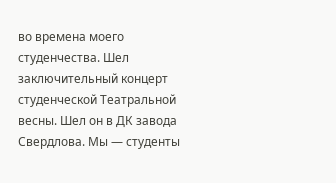во времена моего студенчества. Шел заключительный концерт студенческой Театральной весны. Шел он в ДК завода Свердлова. Мы — студенты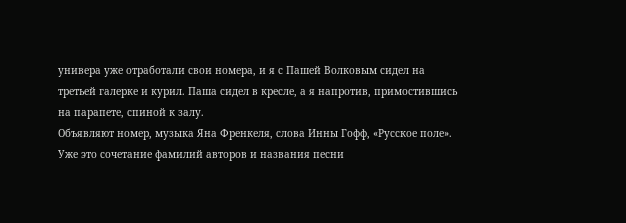универа уже отработали свои номера, и я с Пашей Волковым сидел на третьей галерке и курил. Паша сидел в кресле, а я напротив, примостившись на парапете, спиной к залу.
Объявляют номер, музыка Яна Френкеля, слова Инны Гофф, «Русское поле». Уже это сочетание фамилий авторов и названия песни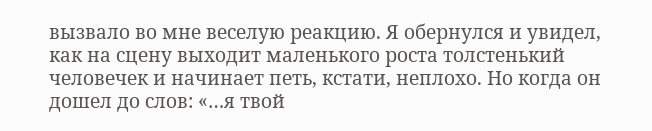вызвало во мне веселую реакцию. Я обернулся и увидел, как на сцену выходит маленького роста толстенький человечек и начинает петь, кстати, неплохо. Но когда он дошел до слов: «…я твой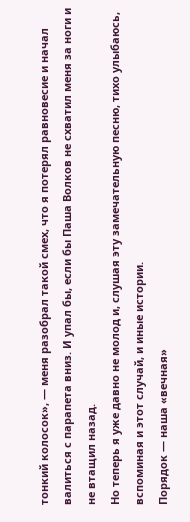тонкий колосок», — меня разобрал такой смех, что я потерял равновесие и начал валиться с парапета вниз. И упал бы, если бы Паша Волков не схватил меня за ноги и не втащил назад.
Но теперь я уже давно не молод и, слушая эту замечательную песню, тихо улыбаюсь, вспоминая и этот случай, и иные истории.
Порядок — наша «вечная»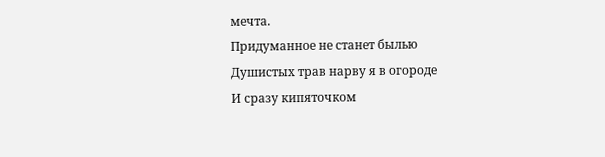мечта.
Придуманное не станет былью
Душистых трав нарву я в огороде
И сразу кипяточком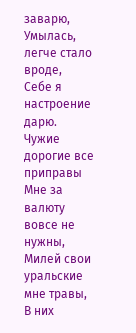заварю,
Умылась, легче стало вроде,
Себе я настроение дарю.
Чужие дорогие все приправы
Мне за валюту вовсе не нужны,
Милей свои уральские мне травы,
В них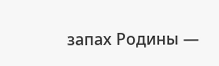запах Родины —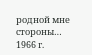родной мне стороны…
1966 г.